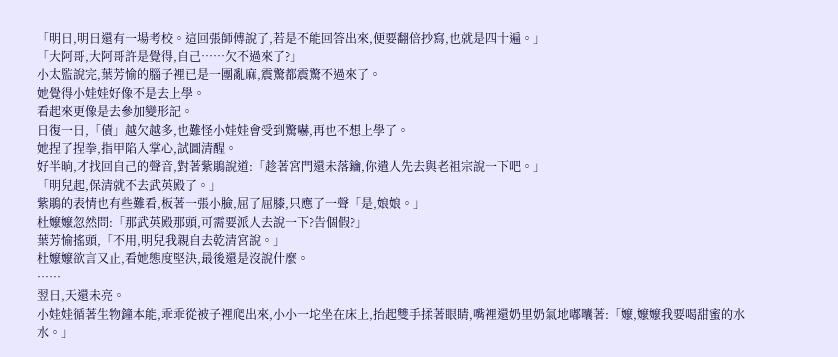「明日,明日還有一場考校。這回張師傅說了,若是不能回答出來,便要翻倍抄寫,也就是四十遍。」
「大阿哥,大阿哥許是覺得,自己……欠不過來了?」
小太監說完,葉芳愉的腦子裡已是一團亂麻,震驚都震驚不過來了。
她覺得小娃娃好像不是去上學。
看起來更像是去參加變形記。
日復一日,「債」越欠越多,也難怪小娃娃會受到驚嚇,再也不想上學了。
她捏了捏拳,指甲陷入掌心,試圖清醒。
好半晌,才找回自己的聲音,對著紫鵑說道:「趁著宮門還未落鑰,你遣人先去與老祖宗說一下吧。」
「明兒起,保清就不去武英殿了。」
紫鵑的表情也有些難看,板著一張小臉,屈了屈膝,只應了一聲「是,娘娘。」
杜嬤嬤忽然問:「那武英殿那頭,可需要派人去說一下?告個假?」
葉芳愉搖頭,「不用,明兒我親自去乾清宮說。」
杜嬤嬤欲言又止,看她態度堅決,最後還是沒說什麼。
……
翌日,天還未亮。
小娃娃循著生物鐘本能,乖乖從被子裡爬出來,小小一坨坐在床上,抬起雙手揉著眼睛,嘴裡還奶里奶氣地嘟囔著:「嬤,嬤嬤我要喝甜蜜的水水。」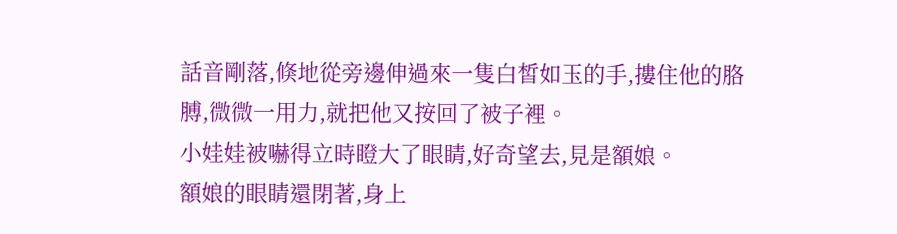話音剛落,倏地從旁邊伸過來一隻白皙如玉的手,摟住他的胳膊,微微一用力,就把他又按回了被子裡。
小娃娃被嚇得立時瞪大了眼睛,好奇望去,見是額娘。
額娘的眼睛還閉著,身上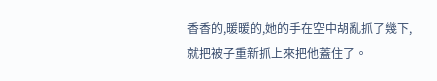香香的,暖暖的,她的手在空中胡亂抓了幾下,就把被子重新抓上來把他蓋住了。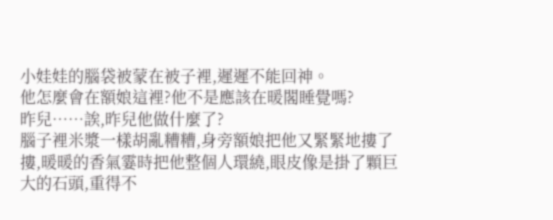小娃娃的腦袋被蒙在被子裡,遲遲不能回神。
他怎麼會在額娘這裡?他不是應該在暖閣睡覺嗎?
昨兒……誒,昨兒他做什麼了?
腦子裡米漿一樣胡亂糟糟,身旁額娘把他又緊緊地摟了摟,暖暖的香氣霎時把他整個人環繞,眼皮像是掛了顆巨大的石頭,重得不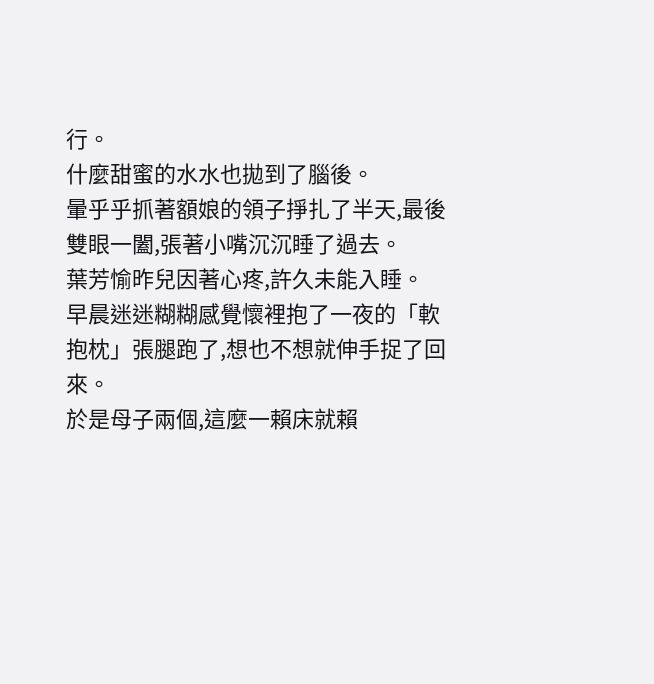行。
什麼甜蜜的水水也拋到了腦後。
暈乎乎抓著額娘的領子掙扎了半天,最後雙眼一闔,張著小嘴沉沉睡了過去。
葉芳愉昨兒因著心疼,許久未能入睡。
早晨迷迷糊糊感覺懷裡抱了一夜的「軟抱枕」張腿跑了,想也不想就伸手捉了回來。
於是母子兩個,這麼一賴床就賴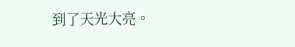到了天光大亮。